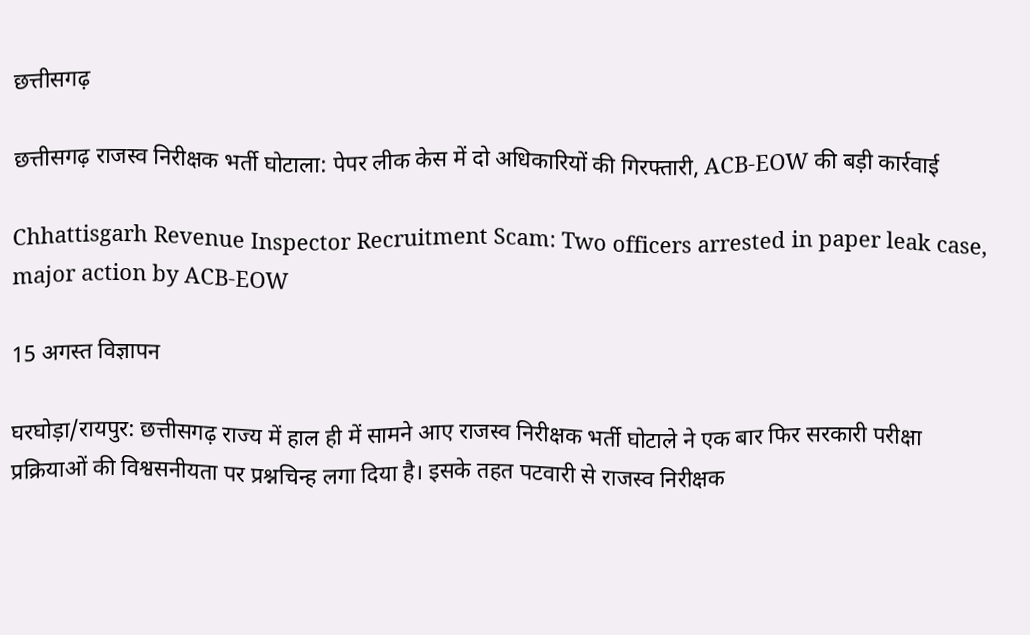छत्तीसगढ़

छत्तीसगढ़ राजस्व निरीक्षक भर्ती घोटाला: पेपर लीक केस में दो अधिकारियों की गिरफ्तारी, ACB-EOW की बड़ी कार्रवाई

Chhattisgarh Revenue Inspector Recruitment Scam: Two officers arrested in paper leak case, major action by ACB-EOW

15 अगस्त विज्ञापन

घरघोड़ा/रायपुर: छत्तीसगढ़ राज्य में हाल ही में सामने आए राजस्व निरीक्षक भर्ती घोटाले ने एक बार फिर सरकारी परीक्षा प्रक्रियाओं की विश्वसनीयता पर प्रश्नचिन्ह लगा दिया है। इसके तहत पटवारी से राजस्व निरीक्षक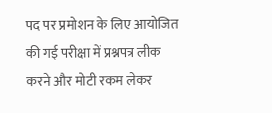पद पर प्रमोशन के लिए आयोजित की गई परीक्षा में प्रश्नपत्र लीक करने और मोटी रकम लेकर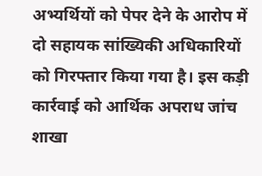अभ्यर्थियों को पेपर देने के आरोप में दो सहायक सांख्यिकी अधिकारियों को गिरफ्तार किया गया है। इस कड़ी कार्रवाई को आर्थिक अपराध जांच शाखा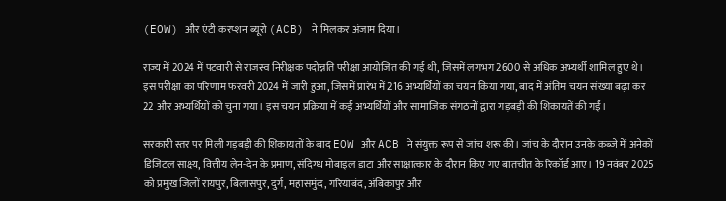(EOW) और एंटी करप्शन ब्यूरो (ACB) ने मिलकर अंजाम दिया।

राज्य में 2024 में पटवारी से राजस्व निरीक्षक पदोन्नति परीक्षा आयोजित की गई थी, जिसमें लगभग 2600 से अधिक अभ्यर्थी शामिल हुए थे। इस परीक्षा का परिणाम फरवरी 2024 में जारी हुआ, जिसमें प्रारंभ में 216 अभ्यर्थियों का चयन किया गया, बाद में अंतिम चयन संख्या बढ़ा कर 22 और अभ्यर्थियों को चुना गया। इस चयन प्रक्रिया में कई अभ्यर्थियों और सामाजिक संगठनों द्वारा गड़बड़ी की शिकायतें की गईं।

सरकारी स्तर पर मिली गड़बड़ी की शिकायतों के बाद EOW और ACB ने संयुक्त रूप से जांच शरू की। जांच के दौरान उनके कब्जे में अनेकों डिजिटल साक्ष्य, वित्तीय लेन-देन के प्रमाण, संदिग्ध मोबाइल डाटा और साक्षात्कार के दौरान किए गए बातचीत के रिकॉर्ड आए। 19 नवंबर 2025 को प्रमुख जिलों रायपुर, बिलासपुर, दुर्ग, महासमुंद, गरियाबंद, अंबिकापुर और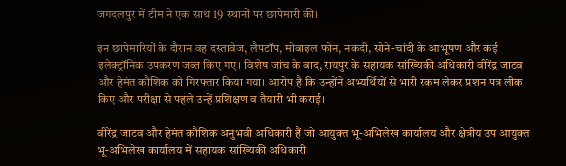जगदलपुर में टीम ने एक साथ 19 स्थानों पर छापेमारी की।

इन छापेमारियों के दौरान वह दस्तावेज, लैपटॉप, मोबाइल फोन, नकदी, सोने-चांदी के आभूषण और कई इलेक्ट्रॉनिक उपकरण जब्त किए गए। विशेष जांच के बाद, रायपुर के सहायक सांख्यिकी अधिकारी वीरेंद्र जाटव और हेमंत कौशिक को गिरफ्तार किया गया। आरोप है कि उन्होंने अभ्यर्थियों से भारी रकम लेकर प्रशन पत्र लीक किए और परीक्षा से पहले उन्हें प्रशिक्षण व तैयारी भी कराई।

वीरेंद्र जाटव और हेमंत कौशिक अनुभवी अधिकारी हैं जो आयुक्त भू-अभिलेख कार्यालय और क्षेत्रीय उप आयुक्त भू-अभिलेख कार्यालय में सहायक सांख्यिकी अधिकारी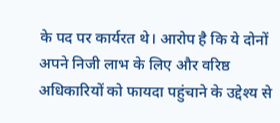के पद पर कार्यरत थे। आरोप है कि ये दोनों अपने निजी लाभ के लिए और वरिष्ठ अधिकारियों को फायदा पहुंचाने के उद्देश्य से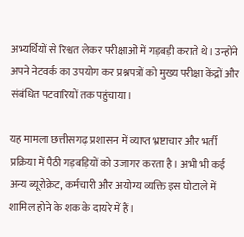अभ्यर्थियों से रिश्वत लेकर परीक्षाओं में गड़बड़ी कराते थे। उन्होंने अपने नेटवर्क का उपयोग कर प्रश्नपत्रों को मुख्य परीक्षा केंद्रों और संबंधित पटवारियों तक पहुंचाया।

यह मामला छत्तीसगढ़ प्रशासन में व्याप्त भ्रष्टाचार और भर्ती प्रक्रिया में पैठी गड़बड़ियों को उजागर करता है। अभी भी कई अन्य ब्यूरोक्रेट, कर्मचारी और अयोग्य व्यक्ति इस घोटाले में शामिल होने के शक के दायरे में हैं।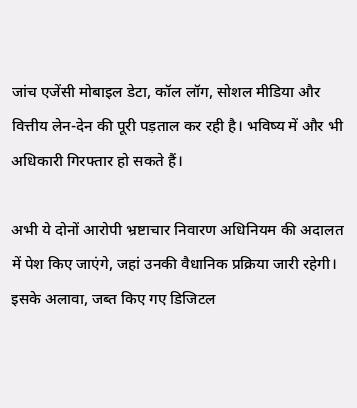जांच एजेंसी मोबाइल डेटा, कॉल लॉग, सोशल मीडिया और वित्तीय लेन-देन की पूरी पड़ताल कर रही है। भविष्य में और भी अधिकारी गिरफ्तार हो सकते हैं।

अभी ये दोनों आरोपी भ्रष्टाचार निवारण अधिनियम की अदालत में पेश किए जाएंगे, जहां उनकी वैधानिक प्रक्रिया जारी रहेगी। इसके अलावा, जब्त किए गए डिजिटल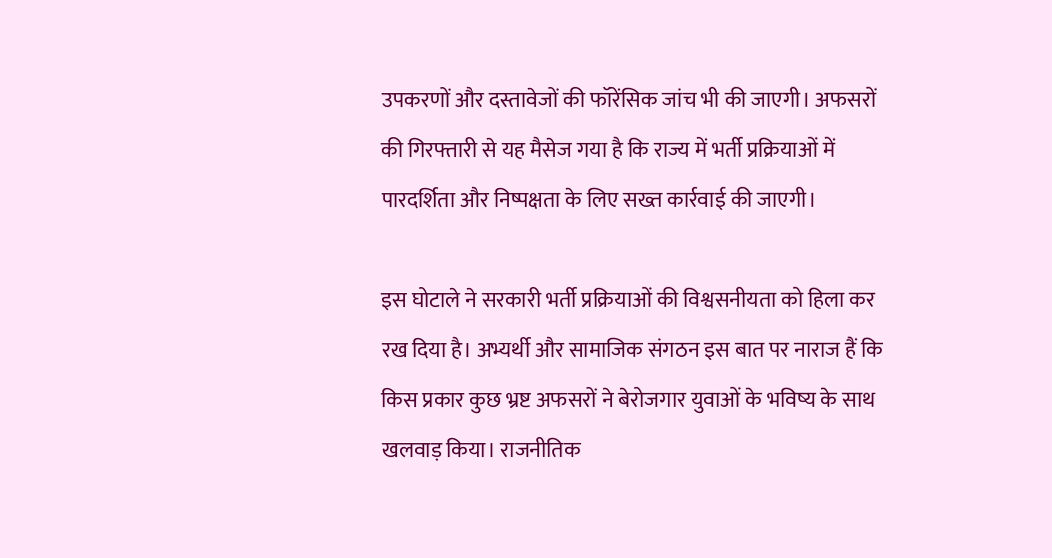उपकरणों और दस्तावेजों की फॉरेंसिक जांच भी की जाएगी। अफसरों की गिरफ्तारी से यह मैसेज गया है कि राज्य में भर्ती प्रक्रियाओं में पारदर्शिता और निष्पक्षता के लिए सख्त कार्रवाई की जाएगी।

इस घोटाले ने सरकारी भर्ती प्रक्रियाओं की विश्वसनीयता को हिला कर रख दिया है। अभ्यर्थी और सामाजिक संगठन इस बात पर नाराज हैं कि किस प्रकार कुछ भ्रष्ट अफसरों ने बेरोजगार युवाओं के भविष्य के साथ खलवाड़ किया। राजनीतिक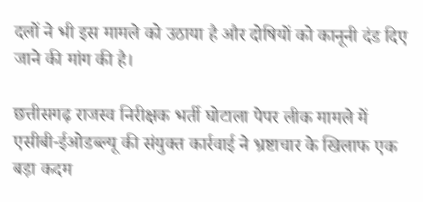दलों ने भी इस मामले को उठाया है और दोषियों को कानूनी दंड दिए जाने की मांग की है।

छत्तीसगढ़ राजस्व निरीक्षक भर्ती घोटाला पेपर लीक मामले में एसीबी-ईओडब्ल्यू की संयुक्त कार्रवाई ने भ्रष्टाचार के खिलाफ एक बड़ा कदम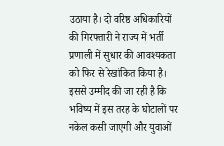उठाया है। दो वरिष्ठ अधिकारियों की गिरफ्तारी ने राज्य में भर्ती प्रणाली में सुधार की आवश्यकता को फिर से रेखांकित किया है। इससे उम्मीद की जा रही है कि भविष्य में इस तरह के घोटालों पर नकेल कसी जाएगी और युवाओं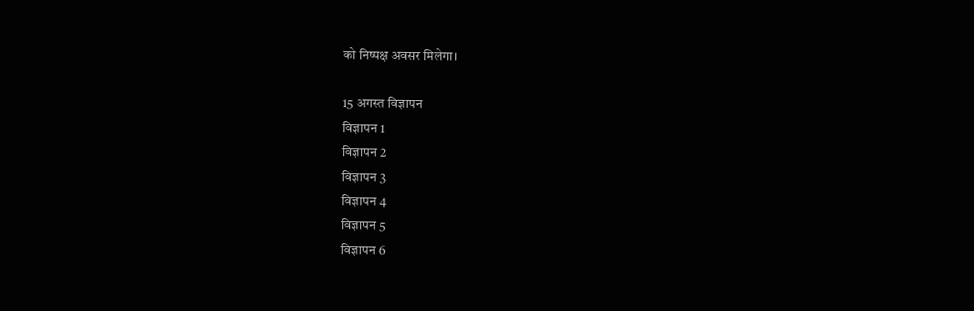को निष्पक्ष अवसर मिलेगा।

15 अगस्त विज्ञापन
विज्ञापन 1
विज्ञापन 2
विज्ञापन 3
विज्ञापन 4
विज्ञापन 5
विज्ञापन 6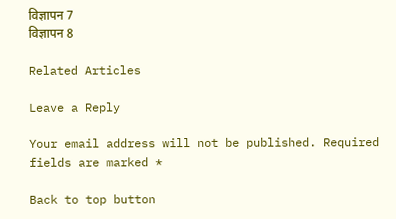विज्ञापन 7
विज्ञापन 8

Related Articles

Leave a Reply

Your email address will not be published. Required fields are marked *

Back to top button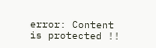error: Content is protected !!